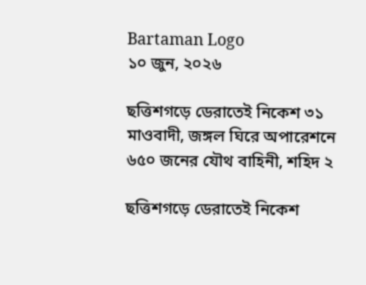Bartaman Logo
১০ জুন, ২০২৬

ছত্তিশগড়ে ডেরাতেই নিকেশ ৩১ মাওবাদী, জঙ্গল ঘিরে অপারেশনে ৬৫০ জনের যৌথ বাহিনী, শহিদ ২

ছত্তিশগড়ে ডেরাতেই নিকেশ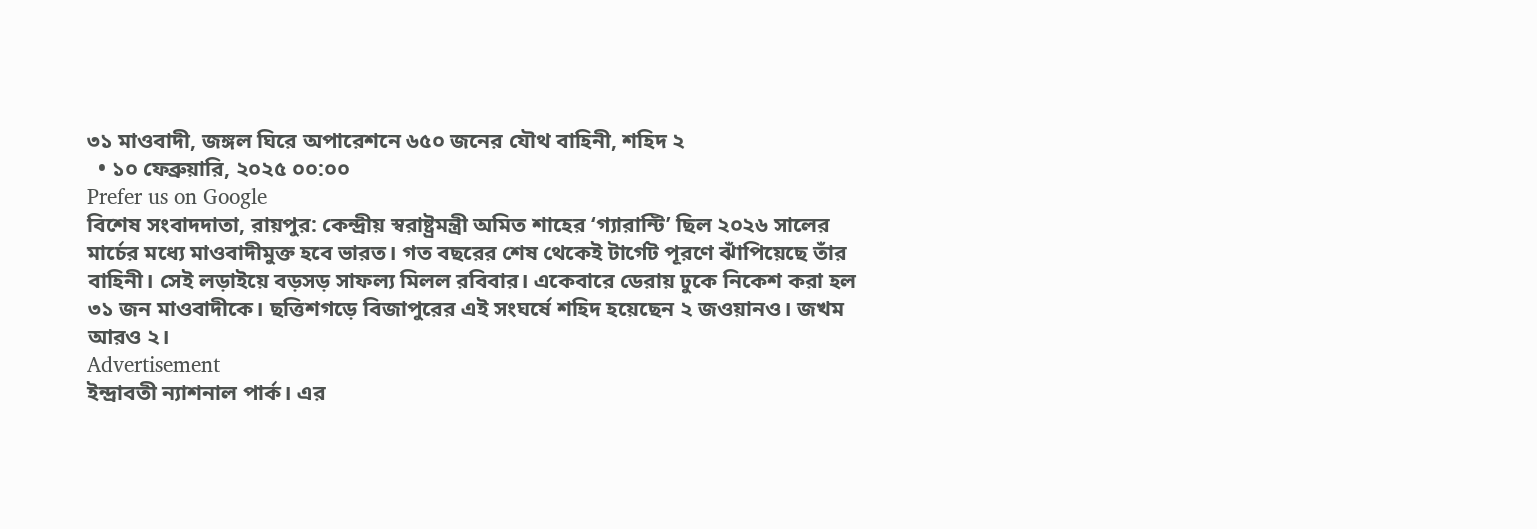৩১ মাওবাদী, জঙ্গল ঘিরে অপারেশনে ৬৫০ জনের যৌথ বাহিনী, শহিদ ২
  • ১০ ফেব্রুয়ারি, ২০২৫ ০০:০০
Prefer us on Google
বিশেষ সংবাদদাতা, রায়পুর: কেন্দ্রীয় স্বরাষ্ট্রমন্ত্রী অমিত শাহের ‘গ্যারান্টি’ ছিল ২০২৬ সালের মার্চের মধ্যে মাওবাদীমুক্ত হবে ভারত। গত বছরের শেষ থেকেই টার্গেট পূরণে ঝাঁপিয়েছে তাঁর বাহিনী। সেই লড়াইয়ে বড়সড় সাফল্য মিলল রবিবার। একেবারে ডেরায় ঢুকে নিকেশ করা হল ৩১ জন মাওবাদীকে। ছত্তিশগড়ে বিজাপুরের এই সংঘর্ষে শহিদ হয়েছেন ২ জওয়ানও। জখম আরও ২।
Advertisement
ইন্দ্রাবতী ন্যাশনাল পার্ক। এর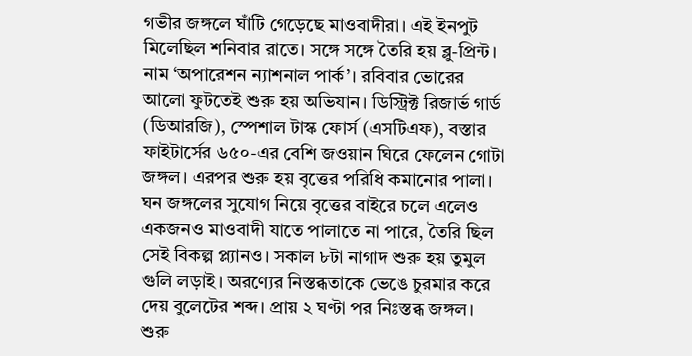গভীর জঙ্গলে ঘাঁটি গেড়েছে মাওবাদীরা। এই ইনপুট মিলেছিল শনিবার রাতে। সঙ্গে সঙ্গে তৈরি হয় ব্লু-প্রিন্ট। নাম ‘অপারেশন ন্যাশনাল পার্ক’। রবিবার ভোরের আলো ফুটতেই শুরু হয় অভিযান। ডিস্ট্রিক্ট রিজার্ভ গার্ড (ডিআরজি), স্পেশাল টাস্ক ফোর্স (এসটিএফ), বস্তার ফাইটার্সের ৬৫০-এর বেশি জওয়ান ঘিরে ফেলেন গোটা জঙ্গল। এরপর শুরু হয় বৃত্তের পরিধি কমানোর পালা। ঘন জঙ্গলের সুযোগ নিয়ে বৃত্তের বাইরে চলে এলেও একজনও মাওবাদী যাতে পালাতে না পারে, তৈরি ছিল সেই বিকল্প প্ল্যানও। সকাল ৮টা নাগাদ শুরু হয় তুমুল গুলি লড়াই। অরণ্যের নিস্তব্ধতাকে ভেঙে চুরমার করে দেয় বুলেটের শব্দ। প্রায় ২ ঘণ্টা পর নিঃস্তব্ধ জঙ্গল। শুরু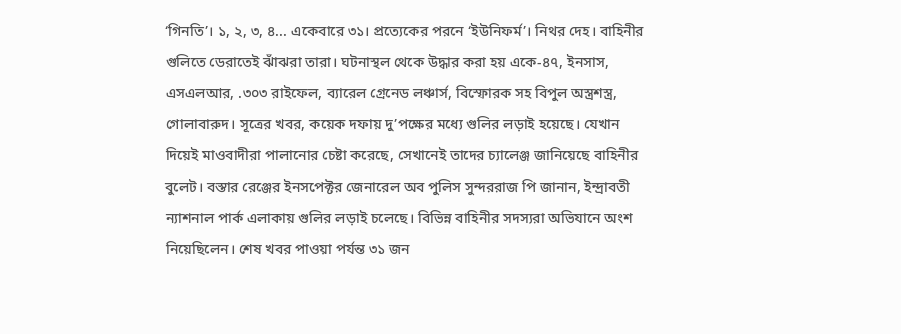‘গিনতি’। ১, ২, ৩, ৪... একেবারে ৩১। প্রত্যেকের পরনে ‘ইউনিফর্ম’। নিথর দেহ। বাহিনীর গুলিতে ডেরাতেই ঝাঁঝরা তারা। ঘটনাস্থল থেকে উদ্ধার করা হয় একে-৪৭, ইনসাস, এসএলআর, .৩০৩ রাইফেল, ব্যারেল গ্রেনেড লঞ্চার্স, বিস্ফোরক সহ বিপুল অস্ত্রশস্ত্র, গোলাবারুদ। সূত্রের খবর, কয়েক দফায় দু’পক্ষের মধ্যে গুলির লড়াই হয়েছে। যেখান দিয়েই মাওবাদীরা পালানোর চেষ্টা করেছে, সেখানেই তাদের চ্যালেঞ্জ জানিয়েছে বাহিনীর বুলেট। বস্তার রেঞ্জের ইনসপেক্টর জেনারেল অব পুলিস সুন্দররাজ পি জানান, ইন্দ্রাবতী ন্যাশনাল পার্ক এলাকায় গুলির লড়াই চলেছে। বিভিন্ন বাহিনীর সদস্যরা অভিযানে অংশ নিয়েছিলেন। শেষ খবর পাওয়া পর্যন্ত ৩১ জন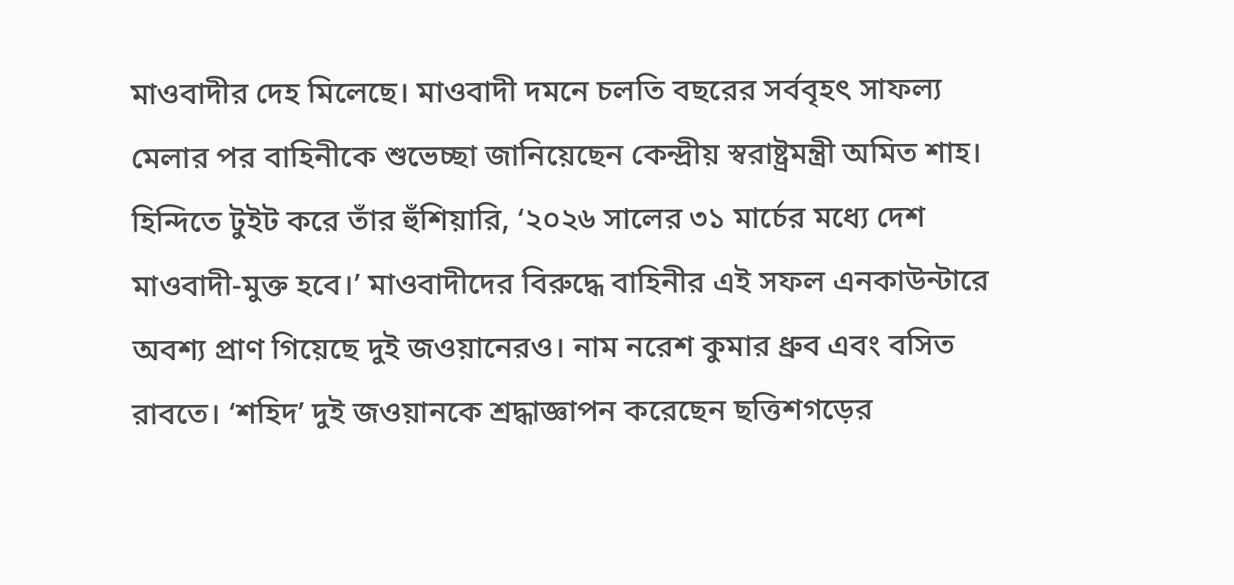মাওবাদীর দেহ মিলেছে। মাওবাদী দমনে চলতি বছরের সর্ববৃহৎ সাফল্য মেলার পর বাহিনীকে শুভেচ্ছা জানিয়েছেন কেন্দ্রীয় স্বরাষ্ট্রমন্ত্রী অমিত শাহ। হিন্দিতে টুইট করে তাঁর হুঁশিয়ারি, ‘২০২৬ সালের ৩১ মার্চের মধ্যে দেশ মাওবাদী-মুক্ত হবে।’ মাওবাদীদের বিরুদ্ধে বাহিনীর এই সফল এনকাউন্টারে অবশ্য প্রাণ গিয়েছে দুই জওয়ানেরও। নাম নরেশ কুমার ধ্রুব এবং বসিত রাবতে। ‘শহিদ’ দুই জওয়ানকে শ্রদ্ধাজ্ঞাপন করেছেন ছত্তিশগড়ের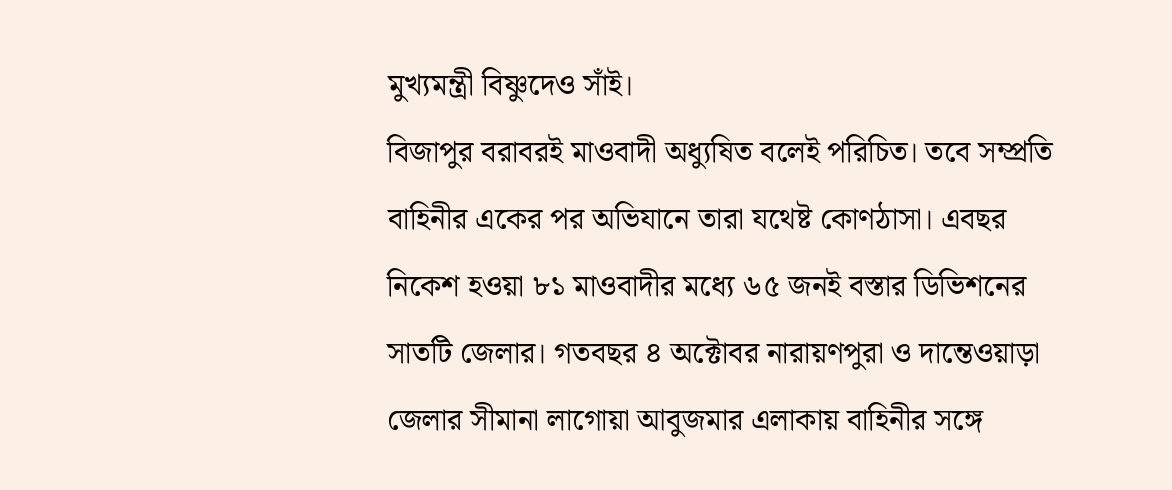মুখ্যমন্ত্রী বিষ্ণুদেও সাঁই।
বিজাপুর বরাবরই মাওবাদী অধ্যুষিত বলেই পরিচিত। তবে সম্প্রতি বাহিনীর একের পর অভিযানে তারা যথেষ্ট কোণঠাসা। এবছর নিকেশ হওয়া ৮১ মাওবাদীর মধ্যে ৬৫ জনই বস্তার ডিভিশনের সাতটি জেলার। গতবছর ৪ অক্টোবর নারায়ণপুরা ও দান্তেওয়াড়া জেলার সীমানা লাগোয়া আবুজমার এলাকায় বাহিনীর সঙ্গে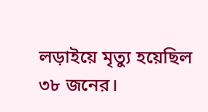লড়াইয়ে মৃত্যু হয়েছিল ৩৮ জনের।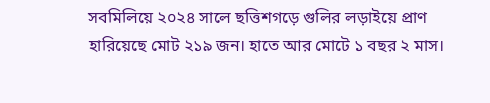সবমিলিয়ে ২০২৪ সালে ছত্তিশগড়ে গুলির লড়াইয়ে প্রাণ হারিয়েছে মোট ২১৯ জন। হাতে আর মোটে ১ বছর ২ মাস।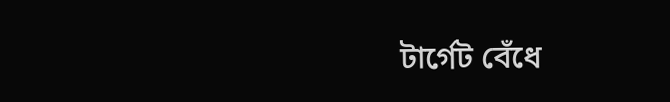টার্গেট বেঁধে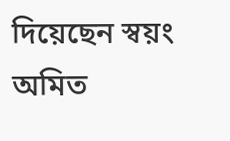দিয়েছেন স্বয়ং অমিত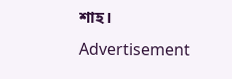শাহ।
Advertisement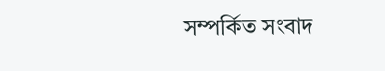সম্পর্কিত সংবাদ